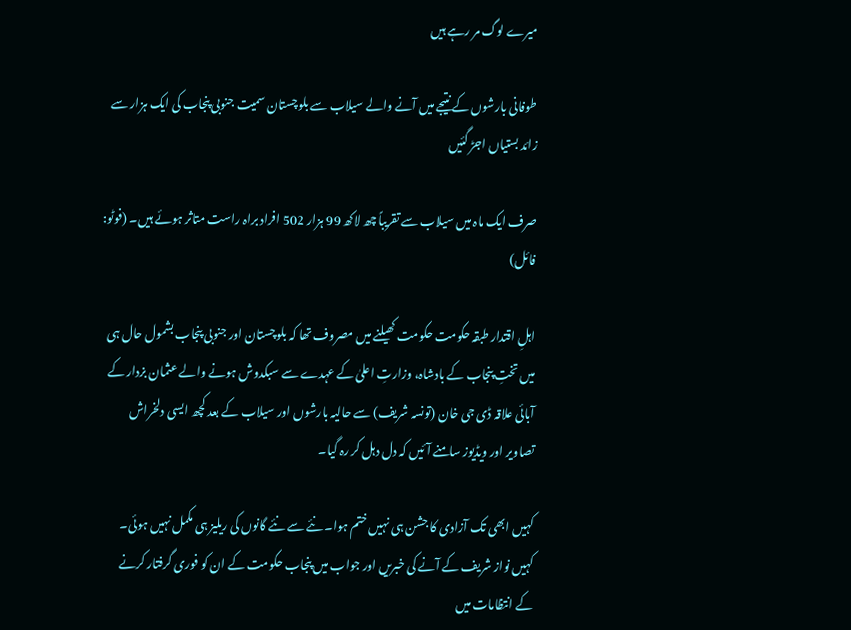میرے لوگ مر رہے ہیں

طوفانی بارشوں کے نتیجے میں آنے والے سیلاب سے بلوچستان سمیت جنوبی پنجاب کی ایک ہزار سے زائد بستیاں اجڑ گئیں

صرف ایک ماہ میں سیلاب سے تقریباً چھ لاکھ 99 ہزار 502 افراد براہ راست متاثر ہوئے ہیں۔ (فوٹو: فائل)

اہلِ اقتدار طبقہ حکومت حکومت کھیلنے میں مصروف تھا کہ بلوچستان اور جنوبی پنجاب بشمول حال ہی میں تختِ پنجاب کے بادشاہ، وزارتِ اعلیٰ کے عہدے سے سبکدوش ہونے والے عثمان بزدار کے آبائی علاقہ ڈی جی خان (تونسہ شریف) سے حالیہ بارشوں اور سیلاب کے بعد کچھ ایسی دلخراش تصاویر اور ویڈیوز سامنے آئیں کہ دل دہل کر رہ گیا۔

کہیں ابھی تک آزادی کا جشن ہی نہیں ختم ہوا۔ نئے سے نئے گانوں کی ریلیز ہی مکمل نہیں ہوئی۔ کہیں نواز شریف کے آنے کی خبریں اور جواب میں پنجاب حکومت کے ان کو فوری گرفتار کرنے کے انتظامات میں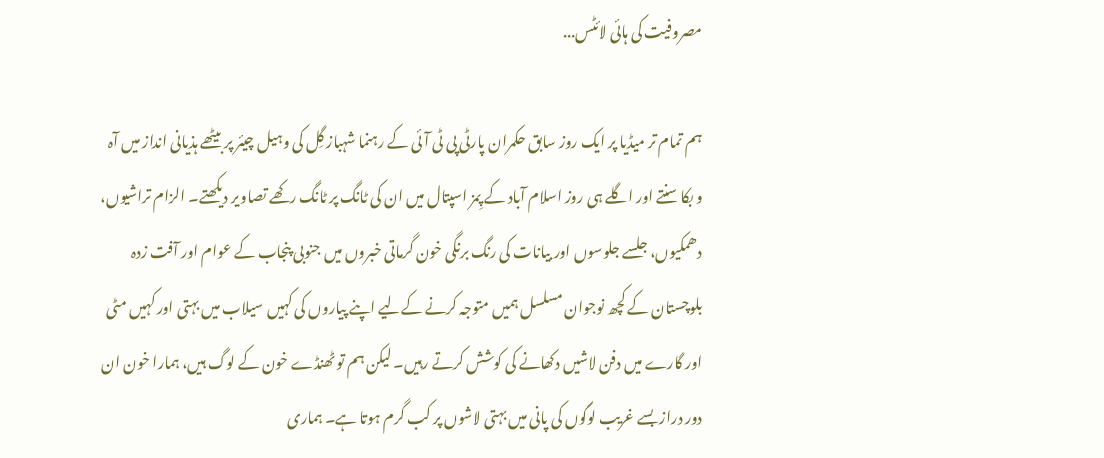مصروفیت کی ہائی لائٹس...

ہم تمام تر میڈیا پر ایک روز سابق حکمران پارٹی پی ٹی آئی کے رہنما شہباز گِل کی وہیل چیئر پر بیٹھے ہذیانی انداز میں آہ و بکا سنتے اور اگلے ہی روز اسلام آباد کے پِمز اسپتال میں ان کی ٹانگ پر ٹانگ رکھے تصاویر دیکھتے۔ الزام تراشیوں، دھمکیوں، جلسے جلوسوں اور بیانات کی رنگ برنگی خون گرماتی خبروں میں جنوبی پنجاب کے عوام اور آفت زدہ بلوچستان کے کچھ نوجوان مسلسل ہمیں متوجہ کرنے کےلیے اپنے پیاروں کی کہیں سیلاب میں بہتی اور کہیں مٹی اور گارے میں دفن لاشیں دکھانے کی کوشش کرتے رہیں۔ لیکن ہم تو ٹھنڈے خون کے لوگ ہیں، ہمارا خون ان دور دراز بسے غریب لوگوں کی پانی میں بہتی لاشوں پر کب گرم ہوتا ہے۔ ہماری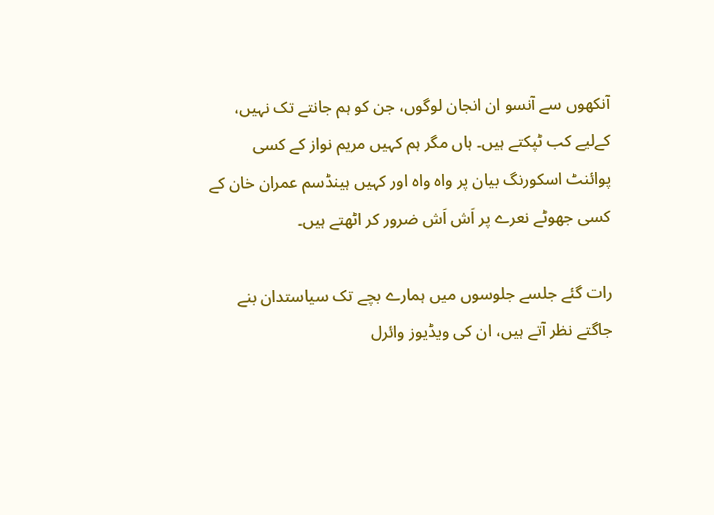آنکھوں سے آنسو ان انجان لوگوں، جن کو ہم جانتے تک نہیں، کےلیے کب ٹپکتے ہیں۔ ہاں مگر ہم کہیں مریم نواز کے کسی پوائنٹ اسکورنگ بیان پر واہ واہ اور کہیں ہینڈسم عمران خان کے کسی جھوٹے نعرے پر اَش اَش ضرور کر اٹھتے ہیں۔

رات گئے جلسے جلوسوں میں ہمارے بچے تک سیاستدان بنے جاگتے نظر آتے ہیں، ان کی ویڈیوز وائرل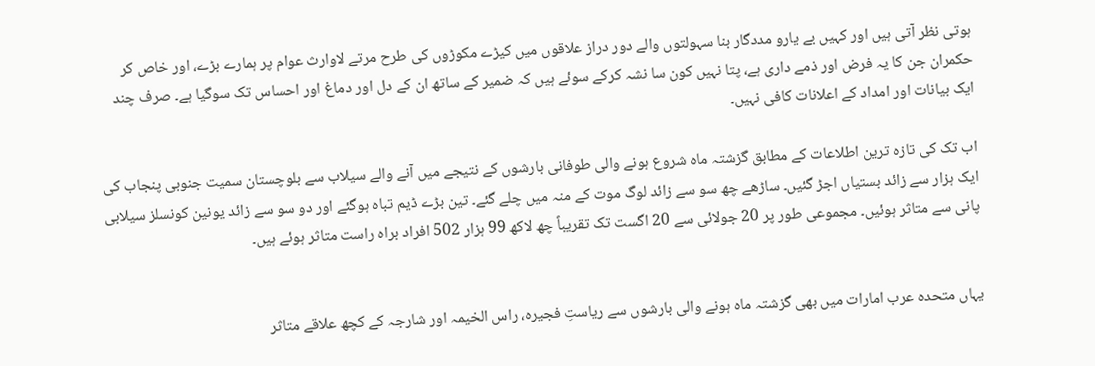ہوتی نظر آتی ہیں اور کہیں بے یارو مددگار بنا سہولتوں والے دور دراز علاقوں میں کیڑے مکوڑوں کی طرح مرتے لاوارث عوام پر ہمارے بڑے، اور خاص کر حکمران جن کا یہ فرض اور ذمے داری ہے، پتا نہیں کون سا نشہ کرکے سوئے ہیں کہ ضمیر کے ساتھ ان کے دل اور دماغ اور احساس تک سوگیا ہے۔ صرف چند ایک بیانات اور امداد کے اعلانات کافی نہیں۔

اب تک کی تازہ ترین اطلاعات کے مطابق گزشتہ ماہ شروع ہونے والی طوفانی بارشوں کے نتیجے میں آنے والے سیلاب سے بلوچستان سمیت جنوبی پنجاب کی ایک ہزار سے زائد بستیاں اجڑ گئیں۔ ساڑھے چھ سو سے زائد لوگ موت کے منہ میں چلے گئے۔ تین بڑے ڈیم تباہ ہوگئے اور دو سو سے زائد یونین کونسلز سیلابی پانی سے متاثر ہوئیں۔ مجموعی طور پر 20 جولائی سے 20 اگست تک تقریباً چھ لاکھ 99 ہزار 502 افراد براہ راست متاثر ہوئے ہیں۔


یہاں متحدہ عرب امارات میں بھی گزشتہ ماہ ہونے والی بارشوں سے ریاستِ فجیرہ، راس الخیمہ اور شارجہ کے کچھ علاقے متاثر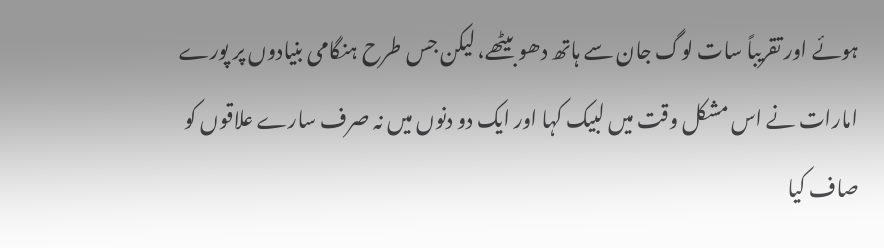ہوئے اور تقریباً سات لوگ جان سے ہاتھ دھو بیٹھے، لیکن جس طرح ہنگامی بنیادوں پر پورے امارات نے اس مشکل وقت میں لبیک کہا اور ایک دو دنوں میں نہ صرف سارے علاقوں کو صاف کیا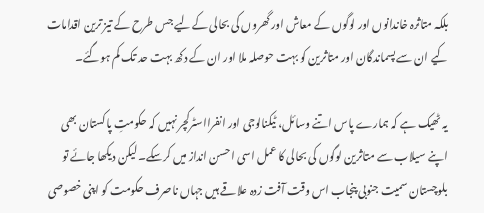بلکہ متاثرہ خاندانوں اور لوگوں کے معاش اور گھروں کی بحالی کےلیے جس طرح کے تیز ترین اقدامات کیے ان سے پسماندگان اور متاثرین کو بہت حوصلہ ملا اور ان کے دکھ بہت حد تک کم ہوگئے۔

یہ ٹھیک ہے کہ ہمارے پاس اتنے وسائل، ٹیکنالوجی اور انفرااسٹرکچر نہیں کہ حکومتِ پاکستان بھی اپنے سیلاب سے متاثرین لوگوں کی بحالی کا عمل اسی احسن انداز میں کرسکے۔ لیکن دیکھا جائے تو بلوچستان سمیت جنوبی پنجاب اس وقت آفت زدہ علاقے ہیں جہاں ناصرف حکومت کو اپنی خصوصی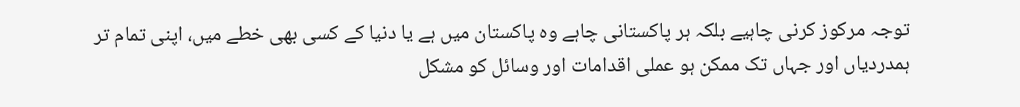توجہ مرکوز کرنی چاہیے بلکہ ہر پاکستانی چاہے وہ پاکستان میں ہے یا دنیا کے کسی بھی خطے میں، اپنی تمام تر ہمدردیاں اور جہاں تک ممکن ہو عملی اقدامات اور وسائل کو مشکل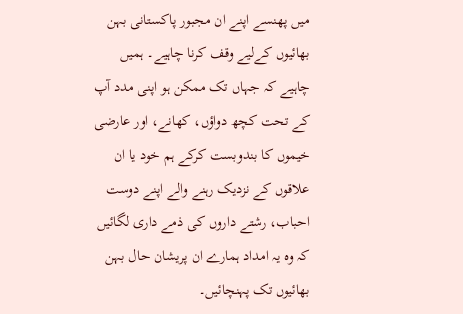میں پھنسے اپنے ان مجبور پاکستانی بہن بھائیوں کےلیے وقف کرنا چاہیے۔ ہمیں چاہیے کہ جہاں تک ممکن ہو اپنی مدد آپ کے تحت کچھ دواؤں، کھانے، اور عارضی خیموں کا بندوبست کرکے ہم خود یا ان علاقوں کے نزدیک رہنے والے اپنے دوست احباب، رشتے داروں کی ذمے داری لگائیں کہ وہ یہ امداد ہمارے ان پریشان حال بہن بھائیوں تک پہنچائیں۔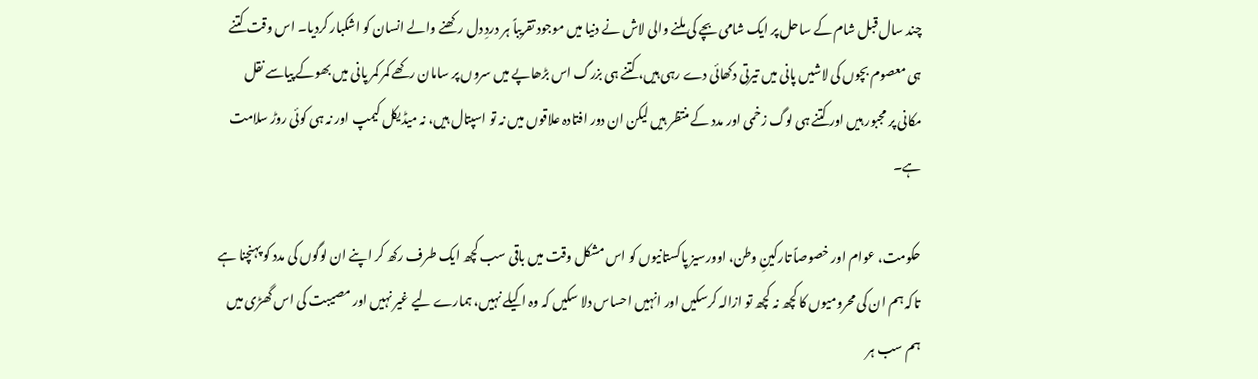چند سال قبل شام کے ساحل پر ایک شامی بچے کی ملنے والی لاش نے دنیا میں موجود تقریباً ہر دردِ دل رکھنے والے انسان کو اشکبار کردیا۔ اس وقت کتنے ہی معصوم بچوں کی لاشیں پانی میں تیرتی دکھائی دے رہی ہیں، کتنے ہی بزرگ اس بڑھاپے میں سروں پر سامان رکھے کمر کمر پانی میں بھوکے پیاسے نقل مکانی پر مجبور ہیں اور کتنے ہی لوگ زخمی اور مدد کے منتظر ہیں لیکن ان دور افتادہ علاقوں میں نہ تو اسپتال ہیں، نہ میڈیکل کیمپ اور نہ ہی کوئی روڑ سلامت ہے۔

حکومت، عوام اور خصوصاً تارکینِ وطن، اوورسیز پاکستانیوں کو اس مشکل وقت میں باقی سب کچھ ایک طرف رکھ کر اپنے ان لوگوں کی مدد کو پہنچنا ہے تاکہ ہم ان کی محرومیوں کا کچھ نہ کچھ تو ازالہ کرسکیں اور انہیں احساس دلا سکیں کہ وہ اکیلے نہیں، ہمارے لیے غیر نہیں اور مصیبت کی اس گھڑی میں ہم سب ہر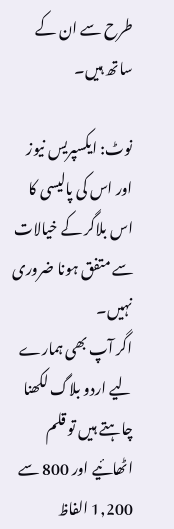طرح سے ان کے ساتھ ہیں۔

نوٹ: ایکسپریس نیوز اور اس کی پالیسی کا اس بلاگر کے خیالات سے متفق ہونا ضروری نہیں۔
اگر آپ بھی ہمارے لیے اردو بلاگ لکھنا چاہتے ہیں تو قلم اٹھائیے اور 800 سے 1,200 الفاظ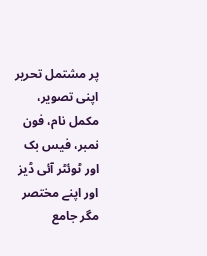پر مشتمل تحریر اپنی تصویر، مکمل نام، فون نمبر، فیس بک اور ٹوئٹر آئی ڈیز اور اپنے مختصر مگر جامع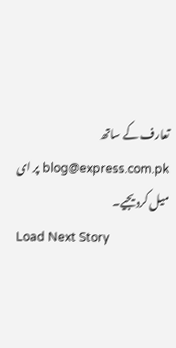تعارف کے ساتھ blog@express.com.pk پر ای میل کردیجیے۔
Load Next Story